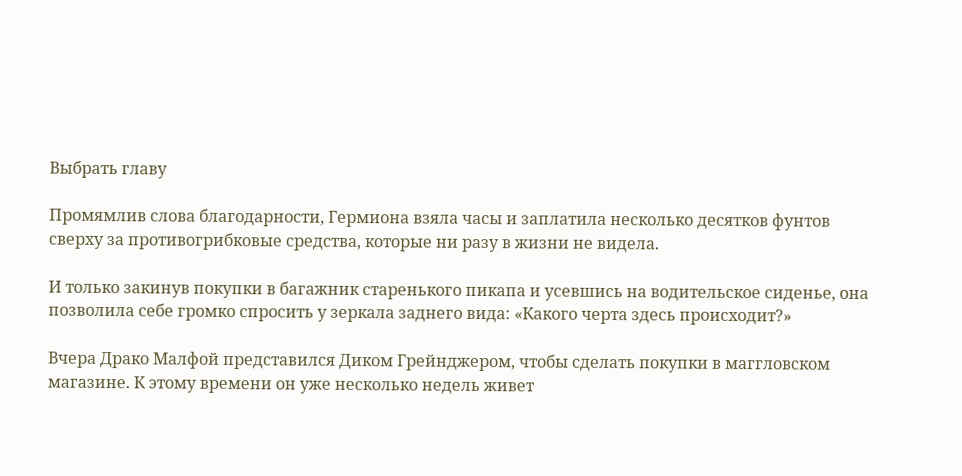Выбрать главу

Промямлив слова благодарности, Гермиона взяла часы и заплатила несколько десятков фунтов сверху за противогрибковые средства, которые ни разу в жизни не видела.

И только закинув покупки в багажник старенького пикапа и усевшись на водительское сиденье, она позволила себе громко спросить у зеркала заднего вида: «Какого черта здесь происходит?»

Вчера Драко Малфой представился Диком Грейнджером, чтобы сделать покупки в маггловском магазине. К этому времени он уже несколько недель живет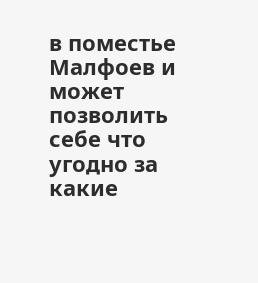в поместье Малфоев и может позволить себе что угодно за какие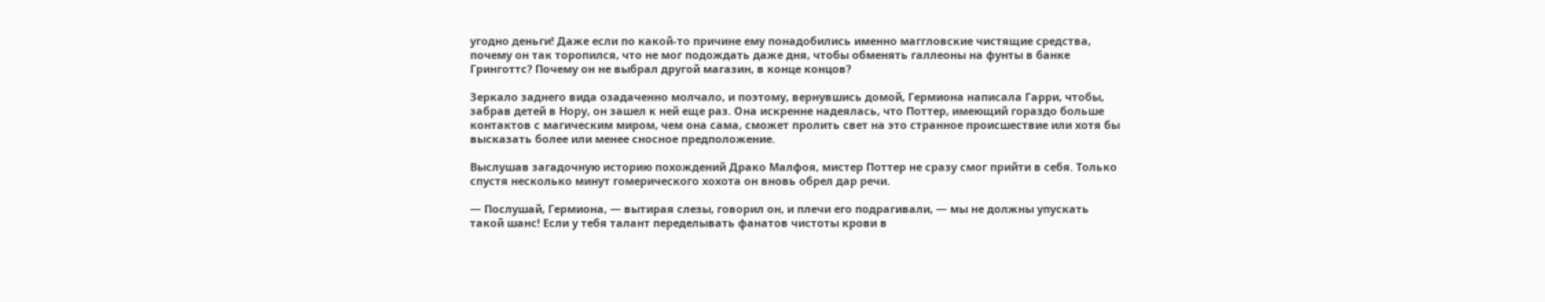угодно деньги! Даже если по какой-то причине ему понадобились именно маггловские чистящие средства, почему он так торопился, что не мог подождать даже дня, чтобы обменять галлеоны на фунты в банке Гринготтс? Почему он не выбрал другой магазин, в конце концов?

Зеркало заднего вида озадаченно молчало, и поэтому, вернувшись домой, Гермиона написала Гарри, чтобы, забрав детей в Нору, он зашел к ней еще раз. Она искренне надеялась, что Поттер, имеющий гораздо больше контактов с магическим миром, чем она сама, сможет пролить свет на это странное происшествие или хотя бы высказать более или менее сносное предположение.

Выслушав загадочную историю похождений Драко Малфоя, мистер Поттер не сразу смог прийти в себя. Только спустя несколько минут гомерического хохота он вновь обрел дар речи.

— Послушай, Гермиона, — вытирая слезы, говорил он, и плечи его подрагивали, — мы не должны упускать такой шанс! Если у тебя талант переделывать фанатов чистоты крови в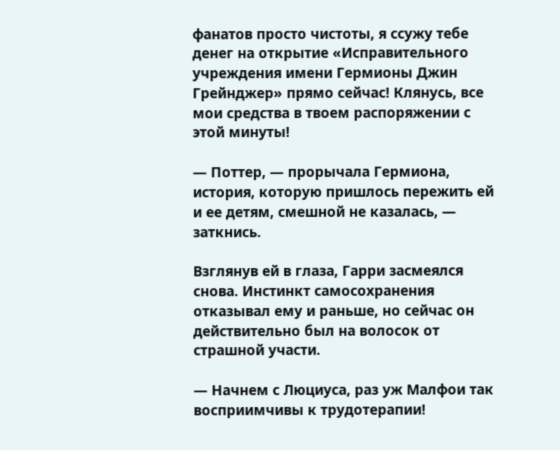фанатов просто чистоты, я ссужу тебе денег на открытие «Исправительного учреждения имени Гермионы Джин Грейнджер» прямо сейчас! Клянусь, все мои средства в твоем распоряжении с этой минуты!

— Поттер, — прорычала Гермиона, история, которую пришлось пережить ей и ее детям, смешной не казалась, — заткнись.

Взглянув ей в глаза, Гарри засмеялся снова. Инстинкт самосохранения отказывал ему и раньше, но сейчас он действительно был на волосок от страшной участи.

— Начнем с Люциуса, раз уж Малфои так восприимчивы к трудотерапии!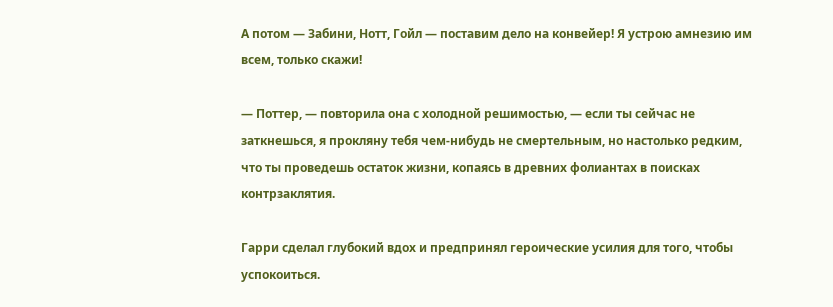А потом — Забини, Нотт, Гойл — поставим дело на конвейер! Я устрою амнезию им всем, только скажи!

— Поттер, — повторила она с холодной решимостью, — если ты сейчас не заткнешься, я прокляну тебя чем-нибудь не смертельным, но настолько редким, что ты проведешь остаток жизни, копаясь в древних фолиантах в поисках контрзаклятия.

Гарри сделал глубокий вдох и предпринял героические усилия для того, чтобы успокоиться.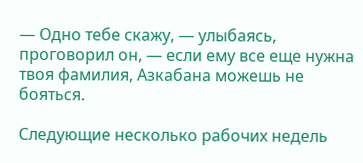— Одно тебе скажу, — улыбаясь, проговорил он, — если ему все еще нужна твоя фамилия, Азкабана можешь не бояться.

Следующие несколько рабочих недель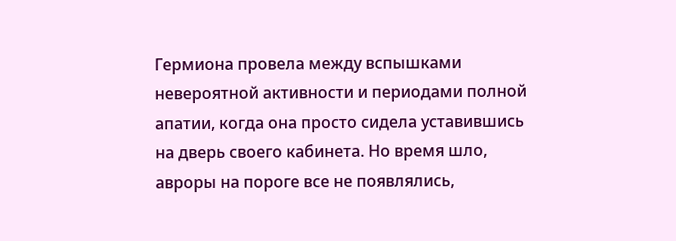Гермиона провела между вспышками невероятной активности и периодами полной апатии, когда она просто сидела уставившись на дверь своего кабинета. Но время шло, авроры на пороге все не появлялись,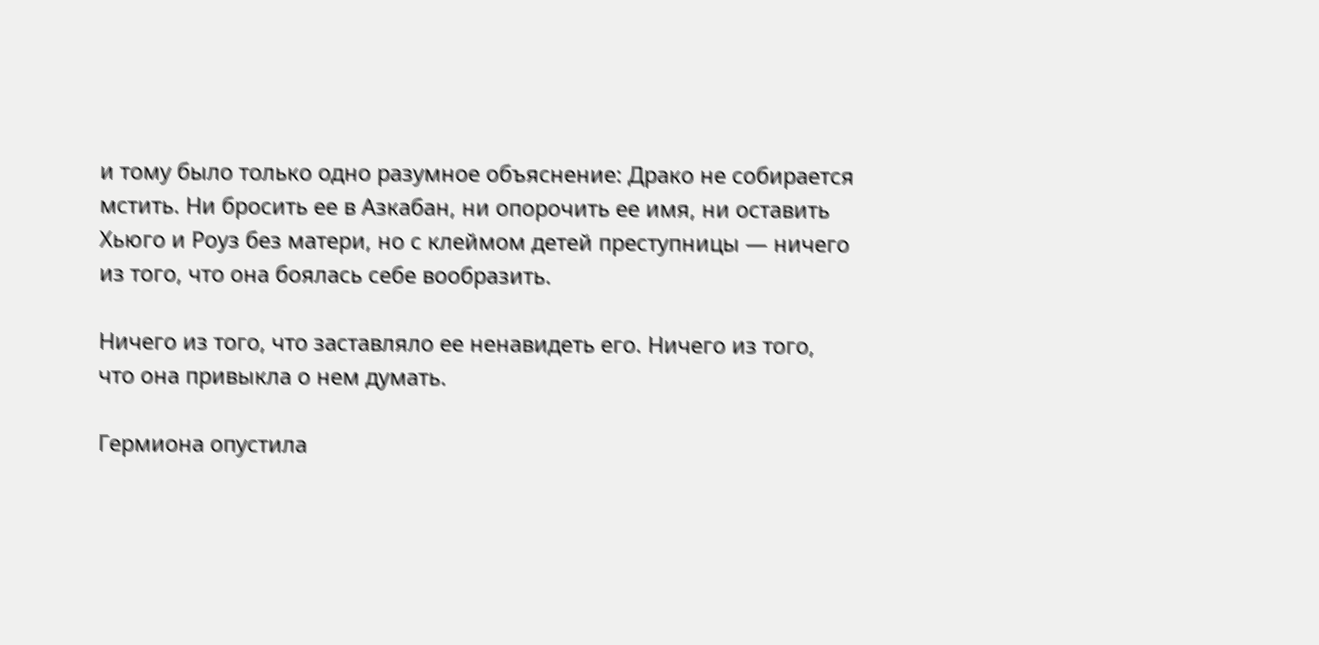и тому было только одно разумное объяснение: Драко не собирается мстить. Ни бросить ее в Азкабан, ни опорочить ее имя, ни оставить Хьюго и Роуз без матери, но с клеймом детей преступницы — ничего из того, что она боялась себе вообразить.

Ничего из того, что заставляло ее ненавидеть его. Ничего из того, что она привыкла о нем думать.

Гермиона опустила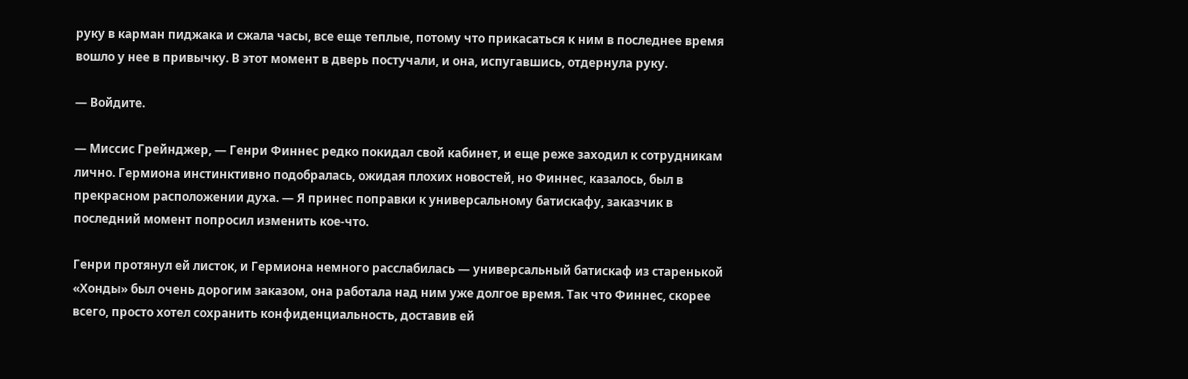руку в карман пиджака и сжала часы, все еще теплые, потому что прикасаться к ним в последнее время вошло у нее в привычку. В этот момент в дверь постучали, и она, испугавшись, отдернула руку.

— Войдите.

— Миссис Грейнджер, — Генри Финнес редко покидал свой кабинет, и еще реже заходил к сотрудникам лично. Гермиона инстинктивно подобралась, ожидая плохих новостей, но Финнес, казалось, был в прекрасном расположении духа. — Я принес поправки к универсальному батискафу, заказчик в последний момент попросил изменить кое-что.

Генри протянул ей листок, и Гермиона немного расслабилась — универсальный батискаф из старенькой «Хонды» был очень дорогим заказом, она работала над ним уже долгое время. Так что Финнес, скорее всего, просто хотел сохранить конфиденциальность, доставив ей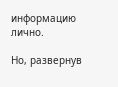информацию лично.

Но, развернув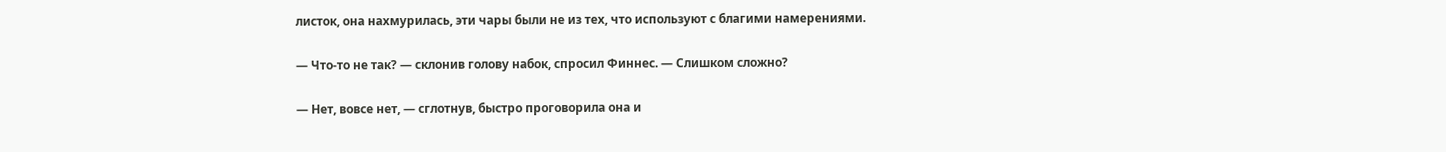листок, она нахмурилась, эти чары были не из тех, что используют с благими намерениями.

— Что-то не так? — склонив голову набок, спросил Финнес. — Слишком сложно?

— Нет, вовсе нет, — сглотнув, быстро проговорила она и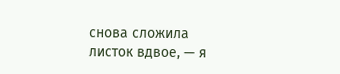снова сложила листок вдвое, — я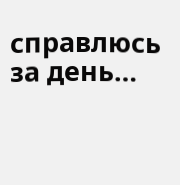справлюсь за день…